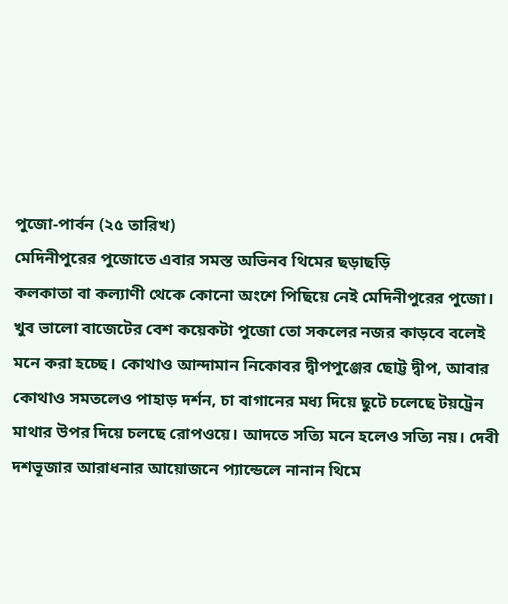পুজো-পার্বন (২৫ তারিখ)
মেদিনীপুরের পুজোতে এবার সমস্ত অভিনব থিমের ছড়াছড়ি
কলকাতা বা কল্যাণী থেকে কোনো অংশে পিছিয়ে নেই মেদিনীপুরের পুজো। খুব ভালো বাজেটের বেশ কয়েকটা পুজো তো সকলের নজর কাড়বে বলেই মনে করা হচ্ছে। কোথাও আন্দামান নিকোবর দ্বীপপুঞ্জের ছোট্ট দ্বীপ, আবার কোথাও সমতলেও পাহাড় দর্শন, চা বাগানের মধ্য দিয়ে ছুটে চলেছে টয়ট্রেন মাথার উপর দিয়ে চলছে রোপওয়ে। আদতে সত্যি মনে হলেও সত্যি নয়। দেবী দশভূজার আরাধনার আয়োজনে প্যান্ডেলে নানান থিমে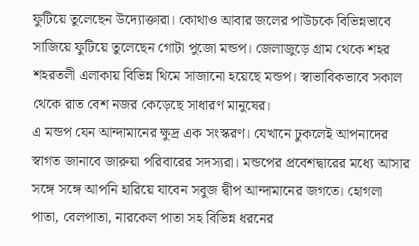ফুটিয়ে তুলেছেন উদ্যোক্তারা। কোথাও আবার জলের পাউচকে বিভিন্নভাবে সাজিয়ে ফুটিয়ে তুলেছেন গোটা পুজো মন্ডপ। জেলাজুড়ে গ্রাম থেকে শহর শহরতলী এলাকায় বিভিন্ন থিমে সাজানো হয়েছে মন্ডপ। স্বাভাবিকভাবে সকাল থেকে রাত বেশ নজর কেড়েছে সাধারণ মানুষের।
এ মন্ডপ যেন আন্দামানের ক্ষুদ্র এক সংস্করণ। যেখানে ঢুকলেই আপনাদের স্বাগত জানাবে জারুয়া পরিবারের সদস্যরা। মন্ডপের প্রবেশদ্বারের মধ্যে আসার সঙ্গে সঙ্গে আপনি হারিয়ে যাবেন সবুজ দ্বীপ আন্দামানের জগতে। হোগলা পাতা, বেলপাতা, নারকেল পাতা সহ বিভিন্ন ধরনের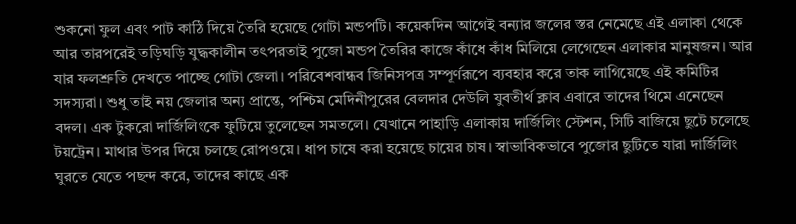শুকনো ফুল এবং পাট কাঠি দিয়ে তৈরি হয়েছে গোটা মন্ডপটি। কয়েকদিন আগেই বন্যার জলের স্তর নেমেছে এই এলাকা থেকে আর তারপরেই তড়িঘড়ি যুদ্ধকালীন তৎপরতাই পুজো মন্ডপ তৈরির কাজে কাঁধে কাঁধ মিলিয়ে লেগেছেন এলাকার মানুষজন। আর যার ফলশ্রুতি দেখতে পাচ্ছে গোটা জেলা। পরিবেশবান্ধব জিনিসপত্র সম্পূর্ণরূপে ব্যবহার করে তাক লাগিয়েছে এই কমিটির সদস্যরা। শুধু তাই নয় জেলার অন্য প্রান্তে, পশ্চিম মেদিনীপুরের বেলদার দেউলি যুবতীর্থ ক্লাব এবারে তাদের থিমে এনেছেন বদল। এক টুকরো দার্জিলিংকে ফুটিয়ে তুলেছেন সমতলে। যেখানে পাহাড়ি এলাকায় দার্জিলিং স্টেশন, সিটি বাজিয়ে ছুটে চলেছে টয়ট্রেন। মাথার উপর দিয়ে চলছে রোপওয়ে। ধাপ চাষে করা হয়েছে চায়ের চাষ। স্বাভাবিকভাবে পুজোর ছুটিতে যারা দার্জিলিং ঘুরতে যেতে পছন্দ করে, তাদের কাছে এক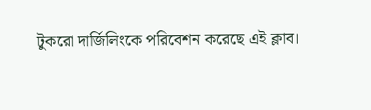টুকরো দার্জিলিংকে পরিবেশন করেছে এই ক্লাব।